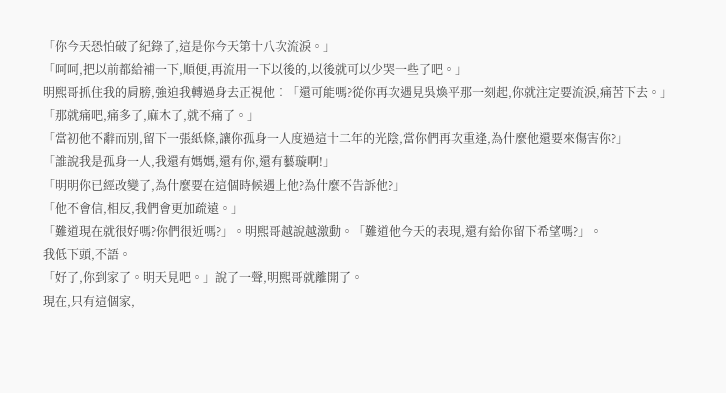「你今天恐怕破了紀錄了,這是你今天第十八次流淚。」
「呵呵,把以前都給補一下,順便,再流用一下以後的,以後就可以少哭一些了吧。」
明熙哥抓住我的肩膀,強迫我轉過身去正視他︰「還可能嗎?從你再次遇見吳煥平那一刻起,你就注定要流淚,痛苦下去。」
「那就痛吧,痛多了,麻木了,就不痛了。」
「當初他不辭而別,留下一張紙條,讓你孤身一人度過這十二年的光陰,當你們再次重逢,為什麼他還要來傷害你?」
「誰說我是孤身一人,我還有媽媽,還有你,還有藝璇啊!」
「明明你已經改變了,為什麼要在這個時候遇上他?為什麼不告訴他?」
「他不會信,相反,我們會更加疏遠。」
「難道現在就很好嗎?你們很近嗎?」。明熙哥越說越激動。「難道他今天的表現,還有給你留下希望嗎?」。
我低下頭,不語。
「好了,你到家了。明天見吧。」說了一聲,明熙哥就離開了。
現在,只有這個家,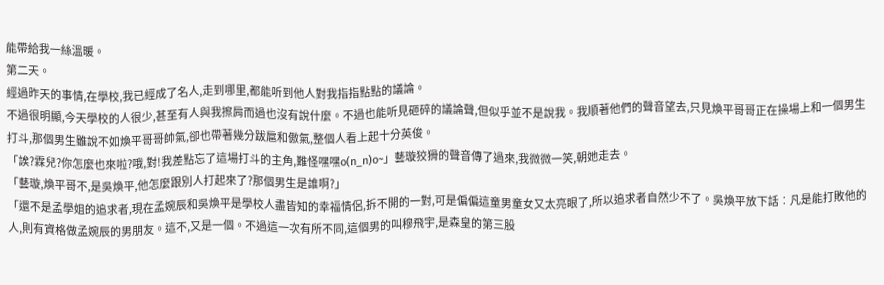能帶給我一絲溫暖。
第二天。
經過昨天的事情,在學校,我已經成了名人,走到哪里,都能听到他人對我指指點點的議論。
不過很明顯,今天學校的人很少,甚至有人與我擦肩而過也沒有說什麼。不過也能听見砸碎的議論聲,但似乎並不是說我。我順著他們的聲音望去,只見煥平哥哥正在操場上和一個男生打斗,那個男生雖說不如煥平哥哥帥氣,卻也帶著幾分跋扈和傲氣,整個人看上起十分英俊。
「誒?霖兒?你怎麼也來啦?哦,對!我差點忘了這場打斗的主角,難怪嘿嘿o(n_n)o~」藝璇狡猾的聲音傳了過來,我微微一笑,朝她走去。
「藝璇,煥平哥不,是吳煥平,他怎麼跟別人打起來了?那個男生是誰啊?」
「還不是孟學姐的追求者,現在孟婉辰和吳煥平是學校人盡皆知的幸福情侶,拆不開的一對,可是偏偏這童男童女又太亮眼了,所以追求者自然少不了。吳煥平放下話︰凡是能打敗他的人,則有資格做孟婉辰的男朋友。這不,又是一個。不過這一次有所不同,這個男的叫穆飛宇,是森皇的第三股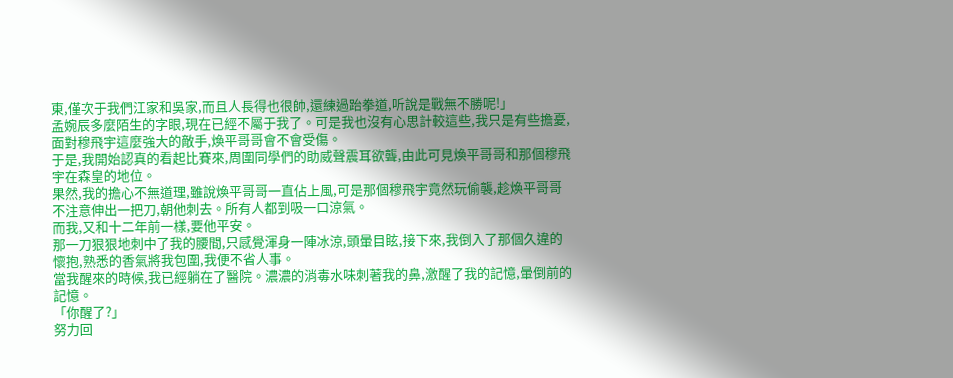東,僅次于我們江家和吳家,而且人長得也很帥,還練過跆拳道,听說是戰無不勝呢!」
孟婉辰多麼陌生的字眼,現在已經不屬于我了。可是我也沒有心思計較這些,我只是有些擔憂,面對穆飛宇這麼強大的敵手,煥平哥哥會不會受傷。
于是,我開始認真的看起比賽來,周圍同學們的助威聲震耳欲聾,由此可見煥平哥哥和那個穆飛宇在森皇的地位。
果然,我的擔心不無道理,雖說煥平哥哥一直佔上風,可是那個穆飛宇竟然玩偷襲,趁煥平哥哥不注意伸出一把刀,朝他刺去。所有人都到吸一口涼氣。
而我,又和十二年前一樣,要他平安。
那一刀狠狠地刺中了我的腰間,只感覺渾身一陣冰涼,頭暈目眩,接下來,我倒入了那個久違的懷抱,熟悉的香氣將我包圍,我便不省人事。
當我醒來的時候,我已經躺在了醫院。濃濃的消毒水味刺著我的鼻,激醒了我的記憶,暈倒前的記憶。
「你醒了?」
努力回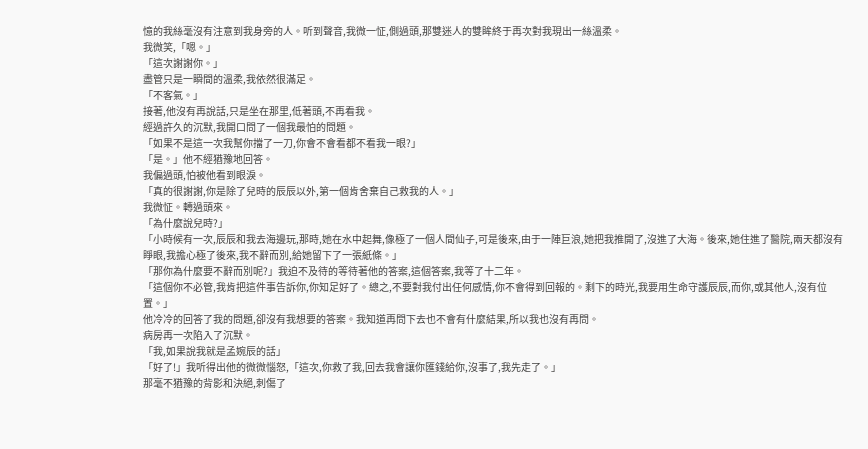憶的我絲毫沒有注意到我身旁的人。听到聲音,我微一怔,側過頭,那雙迷人的雙眸終于再次對我現出一絲溫柔。
我微笑,「嗯。」
「這次謝謝你。」
盡管只是一瞬間的溫柔,我依然很滿足。
「不客氣。」
接著,他沒有再說話,只是坐在那里,低著頭,不再看我。
經過許久的沉默,我開口問了一個我最怕的問題。
「如果不是這一次我幫你擋了一刀,你會不會看都不看我一眼?」
「是。」他不經猶豫地回答。
我偏過頭,怕被他看到眼淚。
「真的很謝謝,你是除了兒時的辰辰以外,第一個肯舍棄自己救我的人。」
我微怔。轉過頭來。
「為什麼說兒時?」
「小時候有一次,辰辰和我去海邊玩,那時,她在水中起舞,像極了一個人間仙子,可是後來,由于一陣巨浪,她把我推開了,沒進了大海。後來,她住進了醫院,兩天都沒有睜眼,我擔心極了後來,我不辭而別,給她留下了一張紙條。」
「那你為什麼要不辭而別呢?」我迫不及待的等待著他的答案,這個答案,我等了十二年。
「這個你不必管,我肯把這件事告訴你,你知足好了。總之,不要對我付出任何感情,你不會得到回報的。剩下的時光,我要用生命守護辰辰,而你,或其他人,沒有位置。」
他冷冷的回答了我的問題,卻沒有我想要的答案。我知道再問下去也不會有什麼結果,所以我也沒有再問。
病房再一次陷入了沉默。
「我,如果說我就是孟婉辰的話」
「好了!」我听得出他的微微惱怒,「這次,你救了我,回去我會讓你匯錢給你,沒事了,我先走了。」
那毫不猶豫的背影和決絕,刺傷了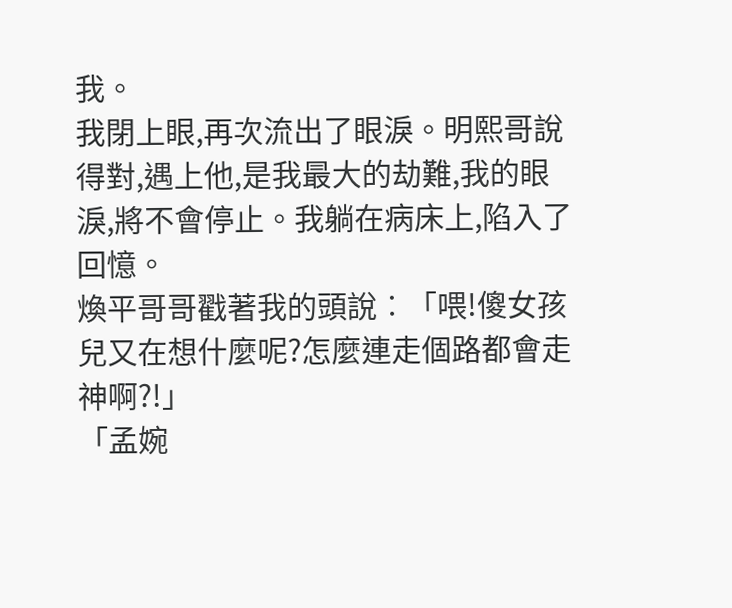我。
我閉上眼,再次流出了眼淚。明熙哥說得對,遇上他,是我最大的劫難,我的眼淚,將不會停止。我躺在病床上,陷入了回憶。
煥平哥哥戳著我的頭說︰「喂!傻女孩兒又在想什麼呢?怎麼連走個路都會走神啊?!」
「孟婉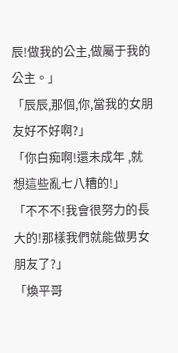辰!做我的公主,做屬于我的公主。」
「辰辰,那個,你,當我的女朋友好不好啊?」
「你白痴啊!還未成年 ,就想這些亂七八糟的!」
「不不不!我會很努力的長大的!那樣我們就能做男女朋友了?」
「煥平哥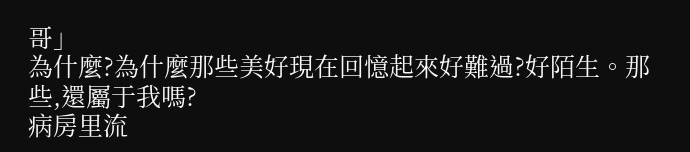哥」
為什麼?為什麼那些美好現在回憶起來好難過?好陌生。那些,還屬于我嗎?
病房里流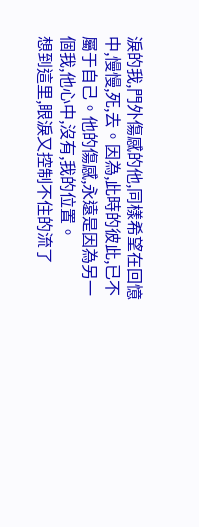淚的我,門外傷感的他,同樣希望在回憶中,慢慢,死,去。因為,此時的彼此,已不屬于自己。他的傷感,永遠是因為另一個我,他心中,沒有,我的位置。
想到這里,眼淚又控制不住的流了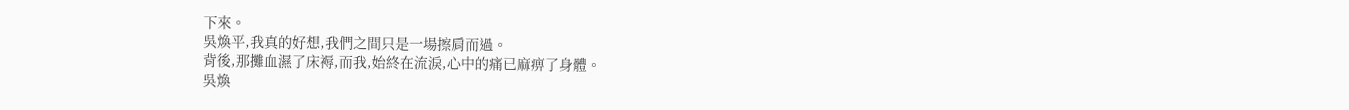下來。
吳煥平,我真的好想,我們之間只是一場擦肩而過。
背後,那攤血濕了床褥,而我,始終在流淚,心中的痛已麻痹了身體。
吳煥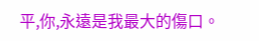平,你,永遠是我最大的傷口。